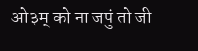ओ३म् को ना जपुं तो जी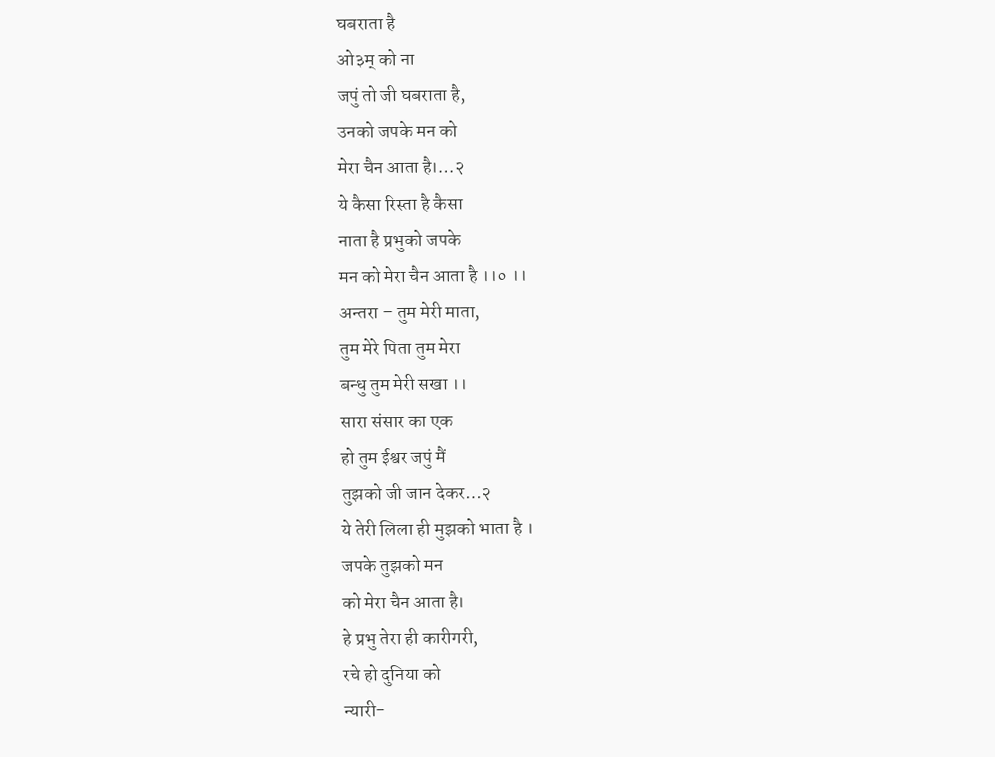घबराता है
ओ३म् को ना
जपुं तो जी घबराता है,
उनको जपके मन को
मेरा चैन आता है।…२
ये कैसा रिस्ता है कैसा
नाता है प्रभुको जपके
मन को मेरा चैन आता है ।।० ।।
अन्तरा – तुम मेरी माता,
तुम मेरे पिता तुम मेरा
बन्धु तुम मेरी सखा ।।
सारा संसार का एक
हो तुम ईश्वर जपुं मैं
तुझको जी जान देकर…२
ये तेरी लिला ही मुझको भाता है ।
जपके तुझको मन
को मेरा चैन आता है।
हे प्रभु तेरा ही कारीगरी,
रचे हो दुनिया को
न्यारी-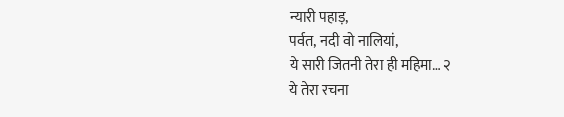न्यारी पहाड़,
पर्वत, नदी वो नालियां,
ये सारी जितनी तेरा ही महिमा… २
ये तेरा रचना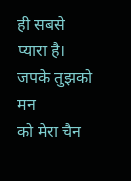ही सबसे प्यारा है।
जपके तुझको मन
को मेरा चैन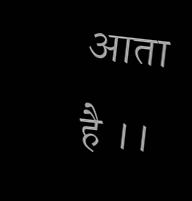आता है ।।